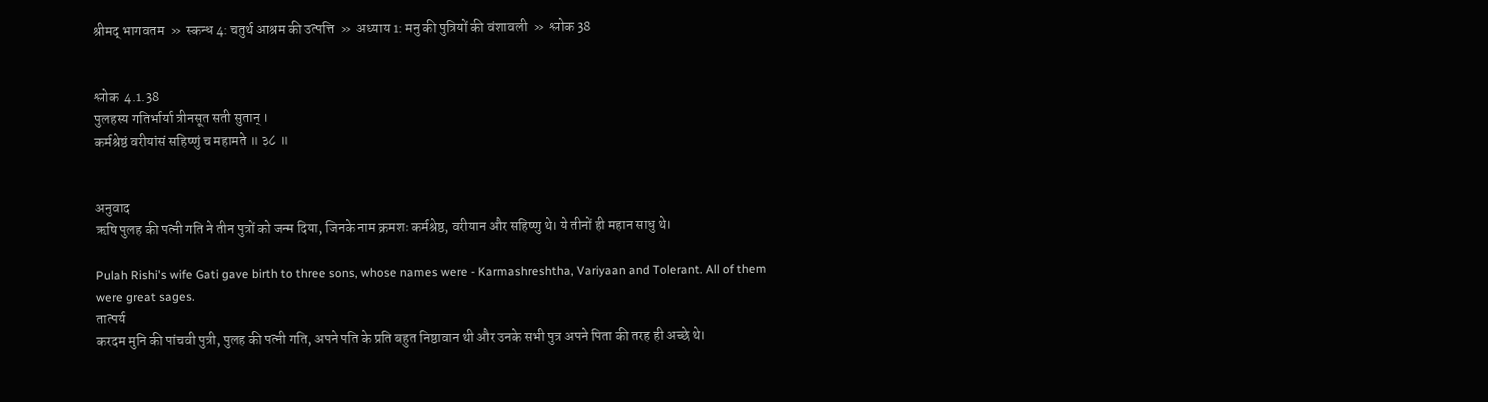श्रीमद् भागवतम  »  स्कन्ध 4: चतुर्थ आश्रम की उत्पत्ति  »  अध्याय 1: मनु की पुत्रियों की वंशावली  »  श्लोक 38


श्लोक  4.1.38
पुलहस्य गतिर्भार्या त्रीनसूत सती सुतान् ।
कर्मश्रेष्ठं वरीयांसं सहिष्णुं च महामते ॥ ३८ ॥


अनुवाद
ऋषि पुलह की पत्नी गति ने तीन पुत्रों को जन्म दिया, जिनके नाम क्रमशः कर्मश्रेष्ठ, वरीयान और सहिष्णु थे। ये तीनों ही महान साधु थे।

Pulah Rishi's wife Gati gave birth to three sons, whose names were - Karmashreshtha, Variyaan and Tolerant. All of them were great sages.
तात्पर्य
करदम मुनि की पांचवी पुत्री, पुलह की पत्नी गति, अपने पति के प्रति बहुत निष्ठावान थी और उनके सभी पुत्र अपने पिता की तरह ही अच्छे थे।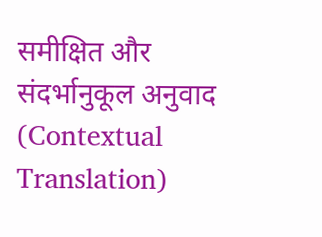समीक्षित और संदर्भानुकूल अनुवाद (Contextual Translation)